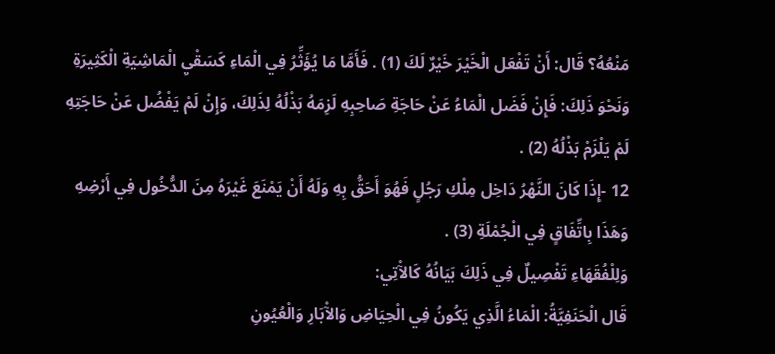مَنْعُهُ؟ قَال: أَنْ تَفْعَل الْخَيْرَ خَيْرٌ لَكَ (1) . فَأَمَّا مَا يُؤَثِّرُ فِي الْمَاءِ كَسَقْيِ الْمَاشِيَةِ الْكَثِيرَةِ وَنَحْوَ ذَلِكَ: فَإِنْ فَضَل الْمَاءُ عَنْ حَاجَةِ صَاحِبِهِ لَزِمَهُ بَذْلُهُ لِذَلِكَ، وَإِنْ لَمْ يَفْضُل عَنْ حَاجَتِهِ لَمْ يَلْزَمْ بَذْلُهُ (2) .
12 -إِذَا كَانَ النَّهْرُ دَاخِل مِلْكِ رَجُلٍ فَهُوَ أَحَقُّ بِهِ وَلَهُ أَنْ يَمْنَعَ غَيْرَهُ مِنَ الدُّخُول فِي أَرْضِهِ وَهَذَا بِاتِّفَاقٍ فِي الْجُمْلَةِ (3) .
وَلِلْفُقَهَاءِ تَفْصِيلٌ فِي ذَلِكَ بَيَانُهُ كَالآْتِي:
قَال الْحَنَفِيَّةُ: الْمَاءُ الَّذِي يَكُونُ فِي الْحِيَاضِ وَالآْبَارِ وَالْعُيُونِ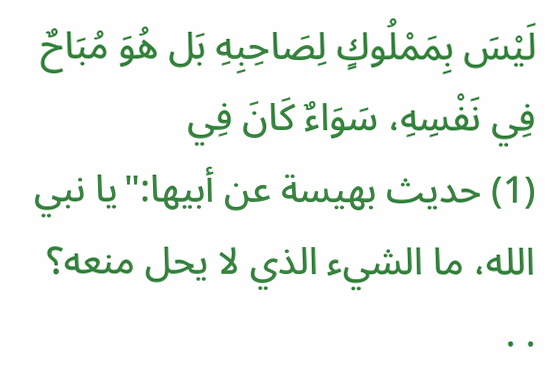لَيْسَ بِمَمْلُوكٍ لِصَاحِبِهِ بَل هُوَ مُبَاحٌ فِي نَفْسِهِ، سَوَاءٌ كَانَ فِي
(1) حديث بهيسة عن أبيها:"يا نبي الله، ما الشيء الذي لا يحل منعه؟ . .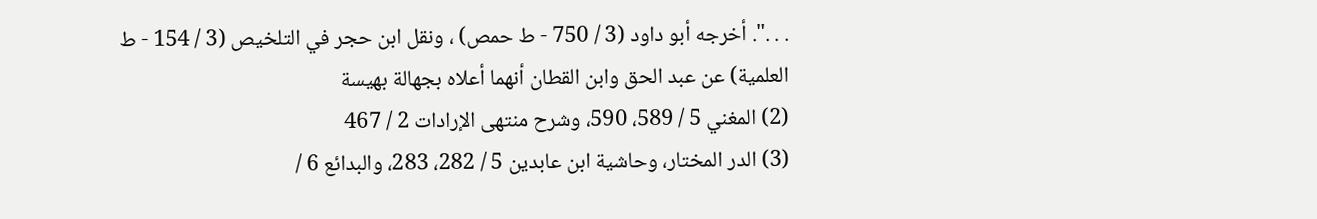. . .". أخرجه أبو داود (3 / 750 - ط حمص) ، ونقل ابن حجر في التلخيص (3 / 154 - ط العلمية) عن عبد الحق وابن القطان أنهما أعلاه بجهالة بهيسة
(2) المغني 5 / 589، 590، وشرح منتهى الإرادات 2 / 467
(3) الدر المختار، وحاشية ابن عابدين 5 / 282، 283، والبدائع 6 /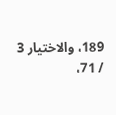189، والاختيار 3 / 71،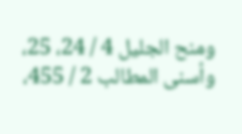ومنح الجليل 4 / 24، 25، وأسنى المطالب 2 / 455،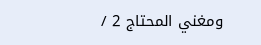ومغني المحتاج 2 /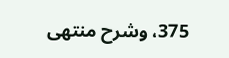375، وشرح منتهى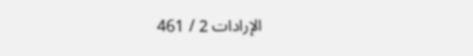الإرادات 2 / 461